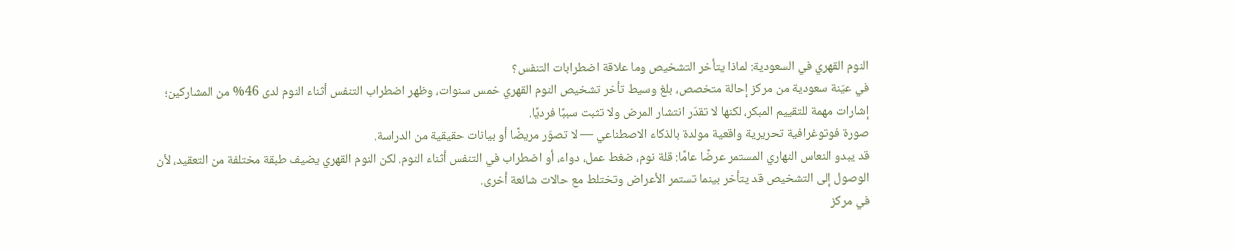النوم القهري في السعودية: لماذا يتأخر التشخيص وما علاقة اضطرابات التنفس؟
في عيّنة سعودية من مركز إحالة متخصص، بلغ وسيط تأخر تشخيص النوم القهري خمس سنوات، وظهر اضطراب التنفس أثناء النوم لدى 46% من المشاركين؛ إشارات مهمة للتقييم المبكر، لكنها لا تقدّر انتشار المرض ولا تثبت سببًا فرديًا.
صورة فوتوغرافية تحريرية واقعية مولدة بالذكاء الاصطناعي — لا تصوّر مريضًا أو بيانات حقيقية من الدراسة.
قد يبدو النعاس النهاري المستمر عرضًا عامًا: قلة نوم، ضغط عمل، دواء، أو اضطراب في التنفس أثناء النوم. لكن النوم القهري يضيف طبقة مختلفة من التعقيد، لأن الوصول إلى التشخيص قد يتأخر بينما تستمر الأعراض وتختلط مع حالات شائعة أخرى.
في مركز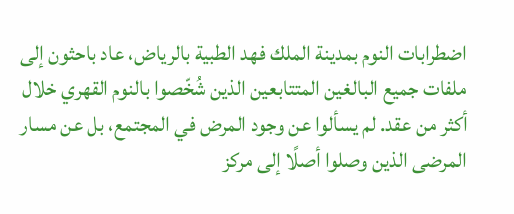اضطرابات النوم بمدينة الملك فهد الطبية بالرياض، عاد باحثون إلى ملفات جميع البالغين المتتابعين الذين شُخّصوا بالنوم القهري خلال أكثر من عقد. لم يسألوا عن وجود المرض في المجتمع، بل عن مسار المرضى الذين وصلوا أصلًا إلى مركز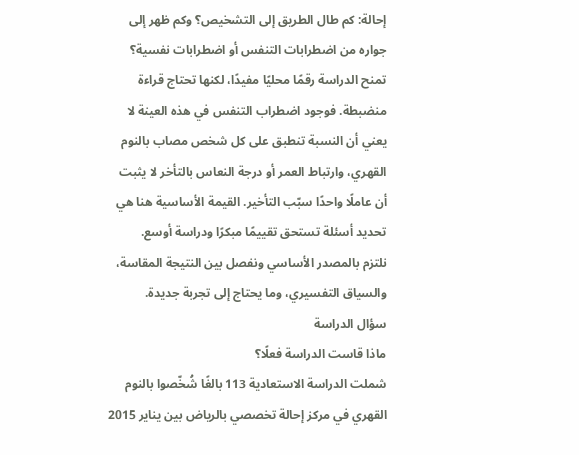إحالة: كم طال الطريق إلى التشخيص؟ وكم ظهر إلى جواره من اضطرابات التنفس أو اضطرابات نفسية؟
تمنح الدراسة رقمًا محليًا مفيدًا، لكنها تحتاج قراءة منضبطة. فوجود اضطراب التنفس في هذه العينة لا يعني أن النسبة تنطبق على كل شخص مصاب بالنوم القهري، وارتباط العمر أو درجة النعاس بالتأخر لا يثبت أن عاملًا واحدًا سبّب التأخير. القيمة الأساسية هنا هي تحديد أسئلة تستحق تقييمًا مبكرًا ودراسة أوسع.
نلتزم بالمصدر الأساسي ونفصل بين النتيجة المقاسة، والسياق التفسيري، وما يحتاج إلى تجربة جديدة.
سؤال الدراسة
ماذا قاست الدراسة فعلًا؟
شملت الدراسة الاستعادية 113 بالغًا شُخّصوا بالنوم القهري في مركز إحالة تخصصي بالرياض بين يناير 2015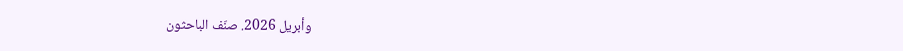وأبريل 2026. صنّف الباحثون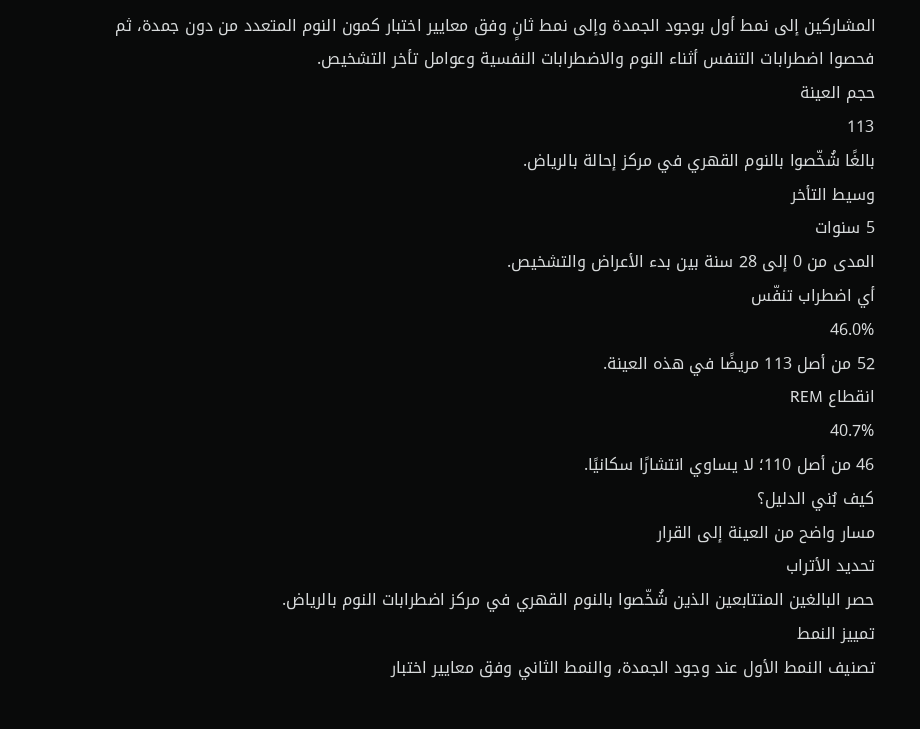المشاركين إلى نمط أول بوجود الجمدة وإلى نمط ثانٍ وفق معايير اختبار كمون النوم المتعدد من دون جمدة، ثم فحصوا اضطرابات التنفس أثناء النوم والاضطرابات النفسية وعوامل تأخر التشخيص.
حجم العينة
113
بالغًا شُخّصوا بالنوم القهري في مركز إحالة بالرياض.
وسيط التأخر
5 سنوات
المدى من 0 إلى 28 سنة بين بدء الأعراض والتشخيص.
أي اضطراب تنفّس
46.0%
52 من أصل 113 مريضًا في هذه العينة.
انقطاع REM
40.7%
46 من أصل 110؛ لا يساوي انتشارًا سكانيًا.
كيف بُني الدليل؟
مسار واضح من العينة إلى القرار
تحديد الأتراب
حصر البالغين المتتابعين الذين شُخّصوا بالنوم القهري في مركز اضطرابات النوم بالرياض.
تمييز النمط
تصنيف النمط الأول عند وجود الجمدة، والنمط الثاني وفق معايير اختبار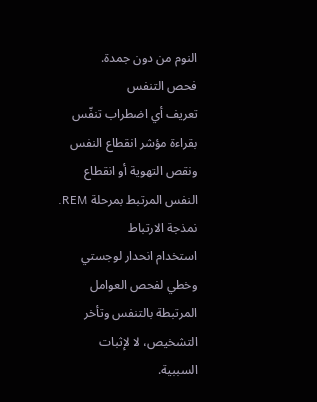النوم من دون جمدة.
فحص التنفس
تعريف أي اضطراب تنفّس بقراءة مؤشر انقطاع النفس ونقص التهوية أو انقطاع النفس المرتبط بمرحلة REM.
نمذجة الارتباط
استخدام انحدار لوجستي وخطي لفحص العوامل المرتبطة بالتنفس وتأخر التشخيص، لا لإثبات السببية.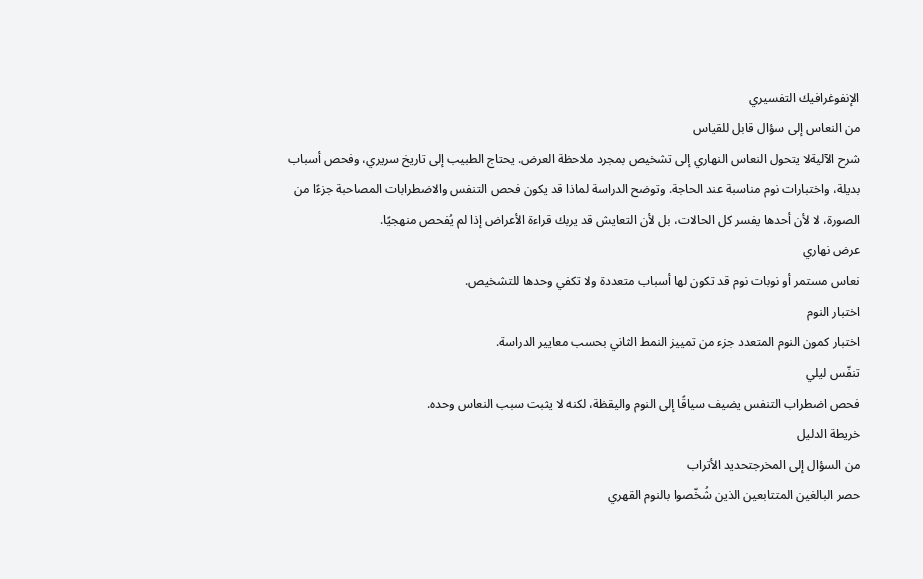الإنفوغرافيك التفسيري
من النعاس إلى سؤال قابل للقياس
شرح الآليةلا يتحول النعاس النهاري إلى تشخيص بمجرد ملاحظة العرض. يحتاج الطبيب إلى تاريخ سريري، وفحص أسباب بديلة، واختبارات نوم مناسبة عند الحاجة. وتوضح الدراسة لماذا قد يكون فحص التنفس والاضطرابات المصاحبة جزءًا من الصورة، لا لأن أحدها يفسر كل الحالات، بل لأن التعايش قد يربك قراءة الأعراض إذا لم يُفحص منهجيًا.
عرض نهاري
نعاس مستمر أو نوبات نوم قد تكون لها أسباب متعددة ولا تكفي وحدها للتشخيص.
اختبار النوم
اختبار كمون النوم المتعدد جزء من تمييز النمط الثاني بحسب معايير الدراسة.
تنفّس ليلي
فحص اضطراب التنفس يضيف سياقًا إلى النوم واليقظة، لكنه لا يثبت سبب النعاس وحده.
خريطة الدليل
من السؤال إلى المخرجتحديد الأتراب
حصر البالغين المتتابعين الذين شُخّصوا بالنوم القهري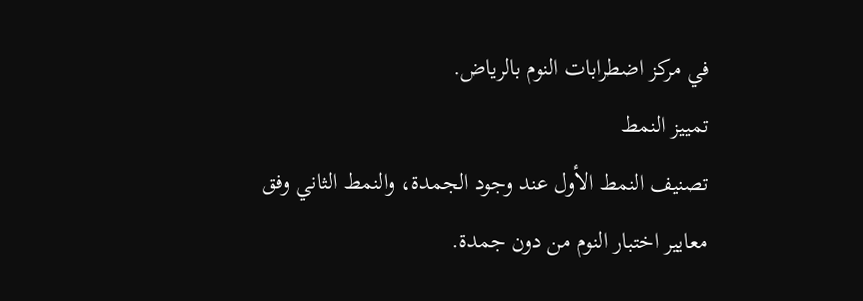في مركز اضطرابات النوم بالرياض.
تمييز النمط
تصنيف النمط الأول عند وجود الجمدة، والنمط الثاني وفق معايير اختبار النوم من دون جمدة.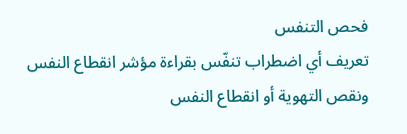فحص التنفس
تعريف أي اضطراب تنفّس بقراءة مؤشر انقطاع النفس ونقص التهوية أو انقطاع النفس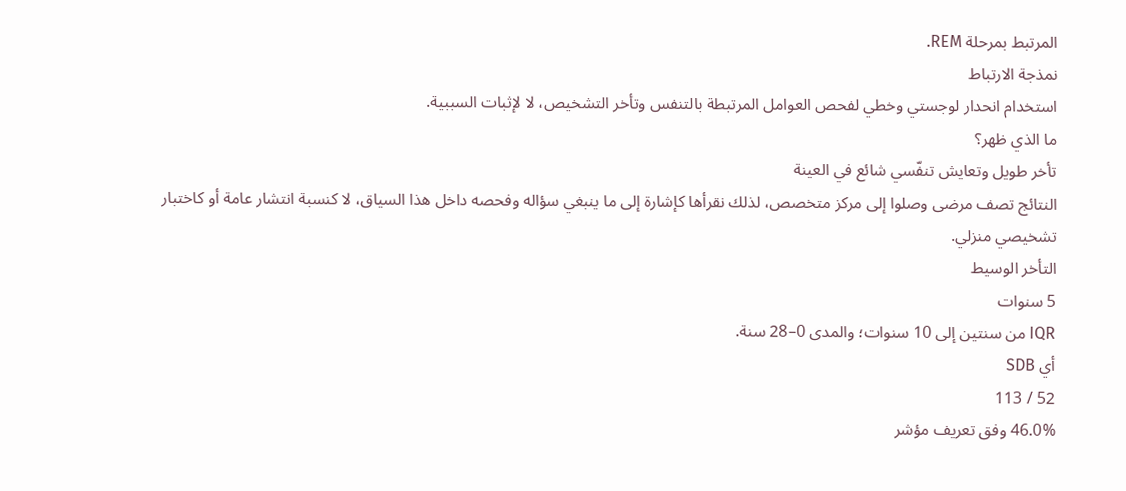المرتبط بمرحلة REM.
نمذجة الارتباط
استخدام انحدار لوجستي وخطي لفحص العوامل المرتبطة بالتنفس وتأخر التشخيص، لا لإثبات السببية.
ما الذي ظهر؟
تأخر طويل وتعايش تنفّسي شائع في العينة
النتائج تصف مرضى وصلوا إلى مركز متخصص، لذلك نقرأها كإشارة إلى ما ينبغي سؤاله وفحصه داخل هذا السياق، لا كنسبة انتشار عامة أو كاختبار تشخيصي منزلي.
التأخر الوسيط
5 سنوات
IQR من سنتين إلى 10 سنوات؛ والمدى 0–28 سنة.
أي SDB
52 / 113
46.0% وفق تعريف مؤشر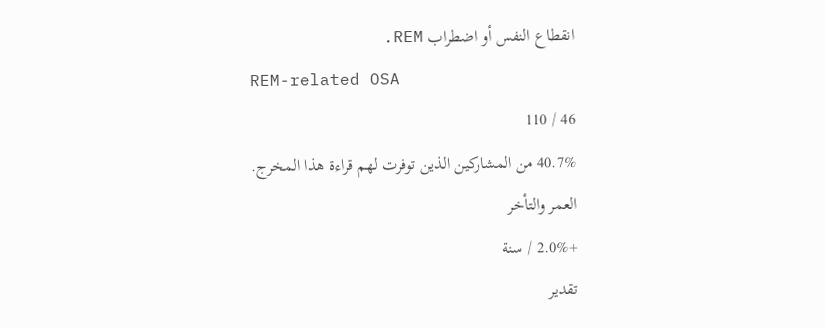انقطاع النفس أو اضطراب REM.
REM-related OSA
46 / 110
40.7% من المشاركين الذين توفرت لهم قراءة هذا المخرج.
العمر والتأخر
+2.0% / سنة
تقدير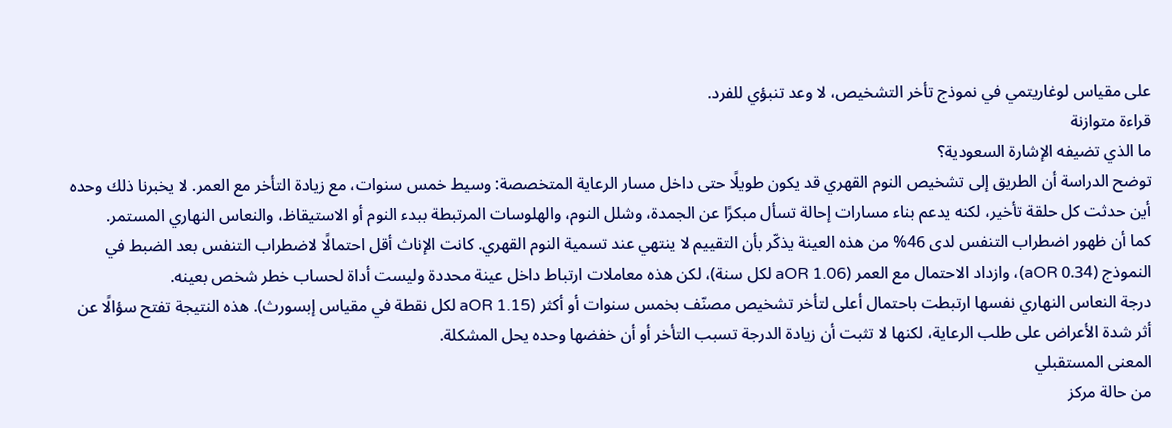على مقياس لوغاريتمي في نموذج تأخر التشخيص، لا وعد تنبؤي للفرد.
قراءة متوازنة
ما الذي تضيفه الإشارة السعودية؟
توضح الدراسة أن الطريق إلى تشخيص النوم القهري قد يكون طويلًا حتى داخل مسار الرعاية المتخصصة: وسيط خمس سنوات، مع زيادة التأخر مع العمر. لا يخبرنا ذلك وحده أين حدثت كل حلقة تأخير، لكنه يدعم بناء مسارات إحالة تسأل مبكرًا عن الجمدة، وشلل النوم، والهلوسات المرتبطة ببدء النوم أو الاستيقاظ، والنعاس النهاري المستمر.
كما أن ظهور اضطراب التنفس لدى 46% من هذه العينة يذكّر بأن التقييم لا ينتهي عند تسمية النوم القهري. كانت الإناث أقل احتمالًا لاضطراب التنفس بعد الضبط في النموذج (aOR 0.34)، وازداد الاحتمال مع العمر (aOR 1.06 لكل سنة)، لكن هذه معاملات ارتباط داخل عينة محددة وليست أداة لحساب خطر شخص بعينه.
درجة النعاس النهاري نفسها ارتبطت باحتمال أعلى لتأخر تشخيص مصنّف بخمس سنوات أو أكثر (aOR 1.15 لكل نقطة في مقياس إبسورث). هذه النتيجة تفتح سؤالًا عن أثر شدة الأعراض على طلب الرعاية، لكنها لا تثبت أن زيادة الدرجة تسبب التأخر أو أن خفضها وحده يحل المشكلة.
المعنى المستقبلي
من حالة مركز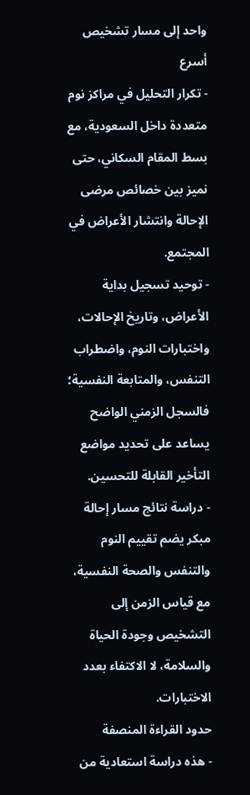واحد إلى مسار تشخيص أسرع
- تكرار التحليل في مراكز نوم متعددة داخل السعودية، مع بسط المقام السكاني، حتى نميز بين خصائص مرضى الإحالة وانتشار الأعراض في المجتمع.
- توحيد تسجيل بداية الأعراض، وتاريخ الإحالات، واختبارات النوم، واضطراب التنفس، والمتابعة النفسية؛ فالسجل الزمني الواضح يساعد على تحديد مواضع التأخير القابلة للتحسين.
- دراسة نتائج مسار إحالة مبكر يضم تقييم النوم والتنفس والصحة النفسية، مع قياس الزمن إلى التشخيص وجودة الحياة والسلامة، لا الاكتفاء بعدد الاختبارات.
حدود القراءة المنصفة
- هذه دراسة استعادية من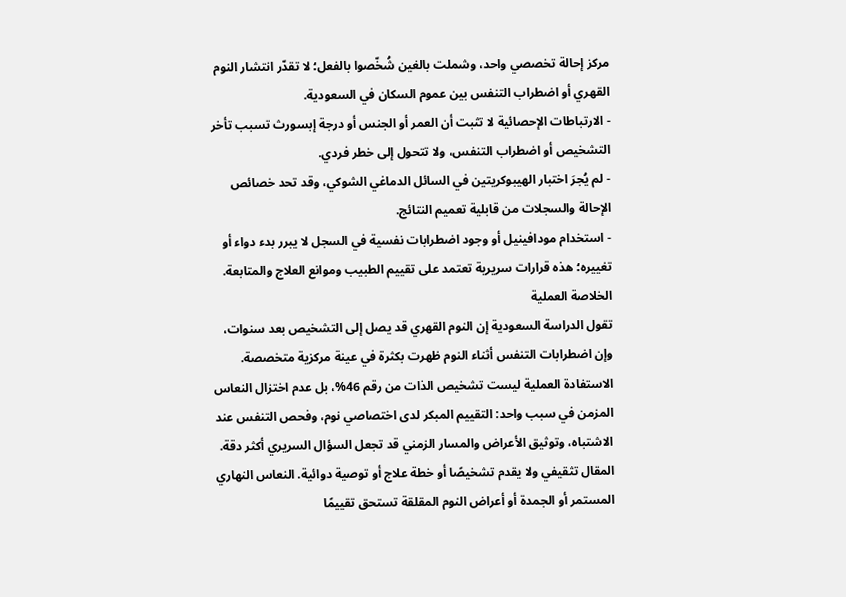مركز إحالة تخصصي واحد، وشملت بالغين شُخّصوا بالفعل؛ لا تقدّر انتشار النوم القهري أو اضطراب التنفس بين عموم السكان في السعودية.
- الارتباطات الإحصائية لا تثبت أن العمر أو الجنس أو درجة إبسورث تسبب تأخر التشخيص أو اضطراب التنفس، ولا تتحول إلى خطر فردي.
- لم يُجرَ اختبار الهيبوكريتين في السائل الدماغي الشوكي، وقد تحد خصائص الإحالة والسجلات من قابلية تعميم النتائج.
- استخدام مودافينيل أو وجود اضطرابات نفسية في السجل لا يبرر بدء دواء أو تغييره؛ هذه قرارات سريرية تعتمد على تقييم الطبيب وموانع العلاج والمتابعة.
الخلاصة العملية
تقول الدراسة السعودية إن النوم القهري قد يصل إلى التشخيص بعد سنوات، وإن اضطرابات التنفس أثناء النوم ظهرت بكثرة في عينة مركزية متخصصة. الاستفادة العملية ليست تشخيص الذات من رقم 46%، بل عدم اختزال النعاس المزمن في سبب واحد: التقييم المبكر لدى اختصاصي نوم، وفحص التنفس عند الاشتباه، وتوثيق الأعراض والمسار الزمني قد تجعل السؤال السريري أكثر دقة.
المقال تثقيفي ولا يقدم تشخيصًا أو خطة علاج أو توصية دوائية. النعاس النهاري المستمر أو الجمدة أو أعراض النوم المقلقة تستحق تقييمًا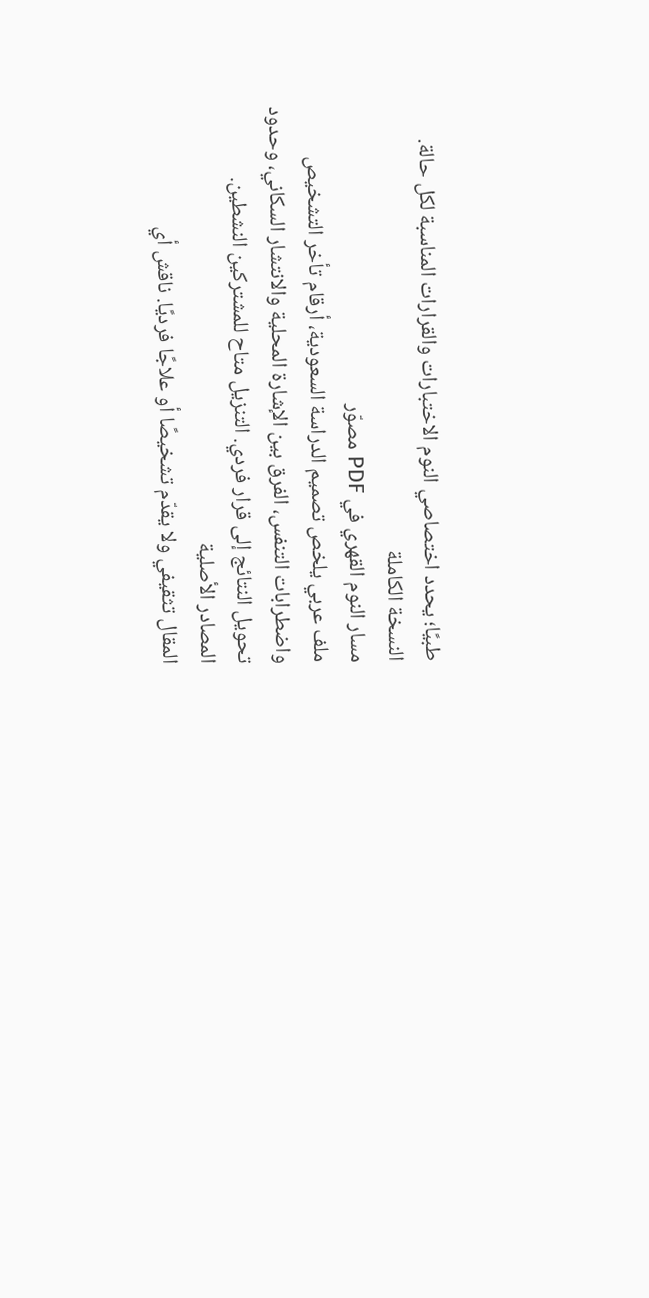طبيًا؛ يحدد اختصاصي النوم الاختبارات والقرارات المناسبة لكل حالة.
النسخة الكاملة
مسار النوم القهري في PDF مصوّر
ملف عربي يلخص تصميم الدراسة السعودية، أرقام تأخر التشخيص واضطرابات التنفس، الفرق بين الإشارة المحلية والانتشار السكاني، وحدود تحويل النتائج إلى قرار فردي. التنزيل متاح للمشتركين النشطين.
المصادر الأصلية
المقال تثقيفي ولا يقدّم تشخيصًا أو علاجًا فرديًا. ناقش أي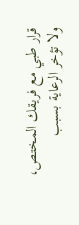قرار طبي مع فريقك المختص، ولا تؤخر الرعاية بسبب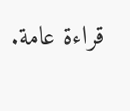قراءة عامة.